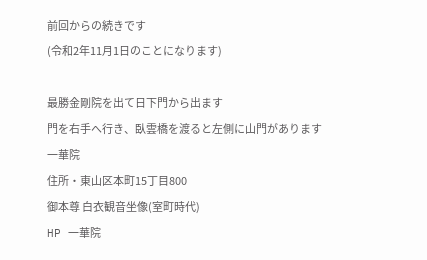前回からの続きです
(令和2年11月1日のことになります)

最勝金剛院を出て日下門から出ます
門を右手へ行き、臥雲橋を渡ると左側に山門があります
一華院
住所・東山区本町15丁目800
御本尊 白衣観音坐像(室町時代)
HP 一華院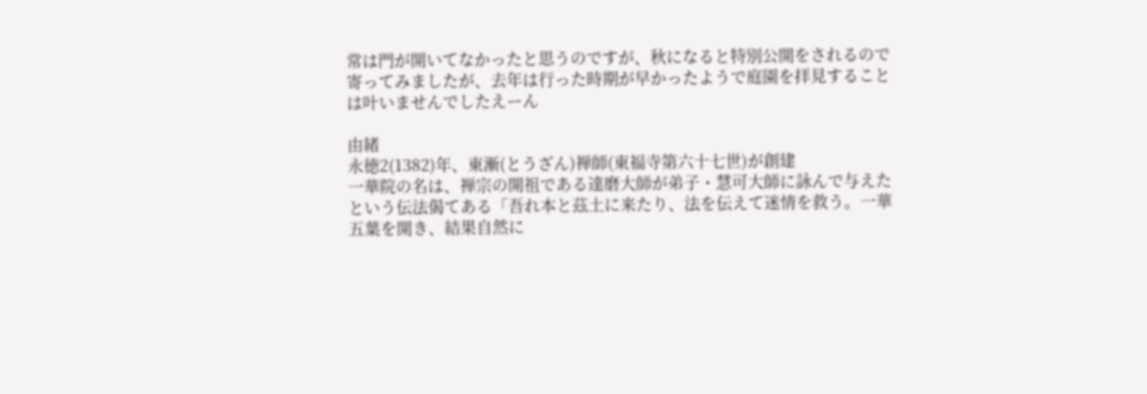常は門が開いてなかったと思うのですが、秋になると特別公開をされるので寄ってみましたが、去年は行った時期が早かったようで庭園を拝見することは叶いませんでしたえーん

由緒
永徳2(1382)年、東漸(とうざん)禅師(東福寺第六十七世)が創建
一華院の名は、禅宗の開祖である達磨大師が弟子・慧可大師に詠んで与えたという伝法偈てある「吾れ本と茲土に来たり、法を伝えて迷情を救う。一華五葉を開き、結果自然に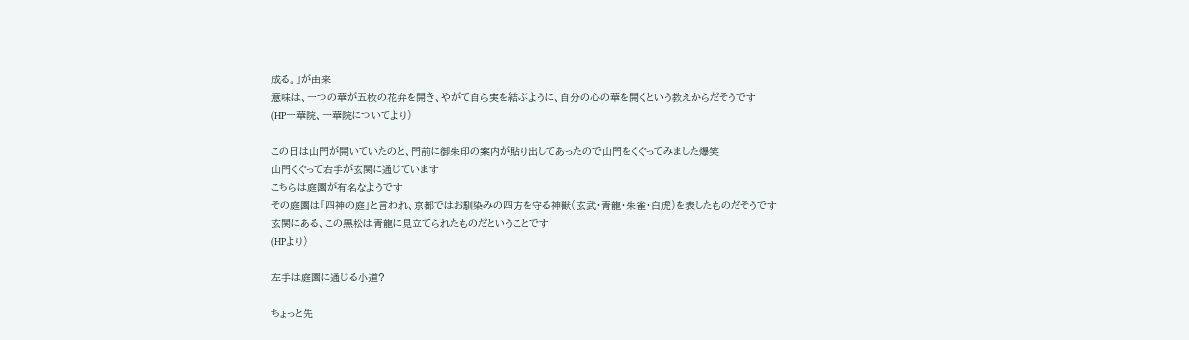成る。」が由来
意味は、一つの華が五枚の花弁を開き、やがて自ら実を結ぶように、自分の心の華を開くという教えからだそうです
(HP一華院、一華院についてより)

この日は山門が開いていたのと、門前に御朱印の案内が貼り出してあったので山門をくぐってみました爆笑
山門くぐって右手が玄関に通じています
こちらは庭園が有名なようです
その庭園は「四神の庭」と言われ、京都ではお馴染みの四方を守る神獣(玄武・青龍・朱雀・白虎)を表したものだそうです
玄関にある、この黒松は青龍に見立てられたものだということです
(HPより)

左手は庭園に通じる小道?

ちょっと先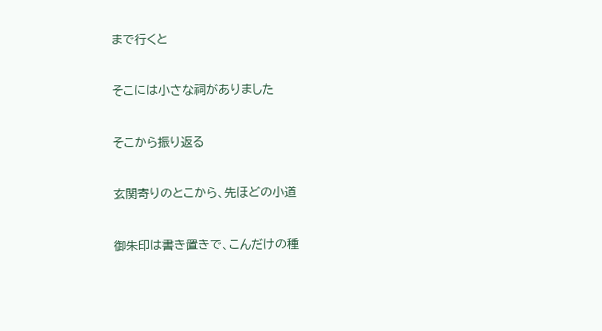まで行くと

そこには小さな祠がありました

そこから振り返る

玄関寄りのとこから、先ほどの小道

御朱印は書き置きで、こんだけの種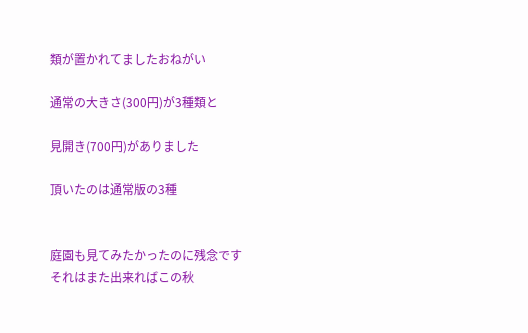類が置かれてましたおねがい

通常の大きさ(300円)が3種類と

見開き(700円)がありました

頂いたのは通常版の3種


庭園も見てみたかったのに残念です
それはまた出来ればこの秋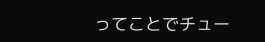ってことでチュー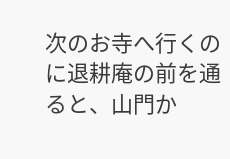次のお寺へ行くのに退耕庵の前を通ると、山門か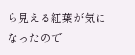ら見える紅葉が気になったので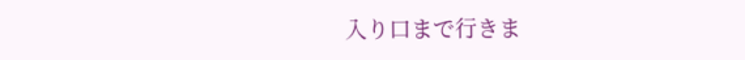入り口まで行きま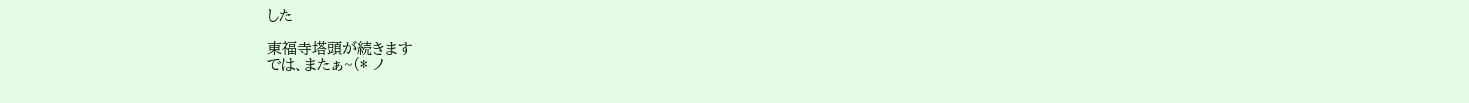した

東福寺塔頭が続きます
では、またぁ~(* ノ